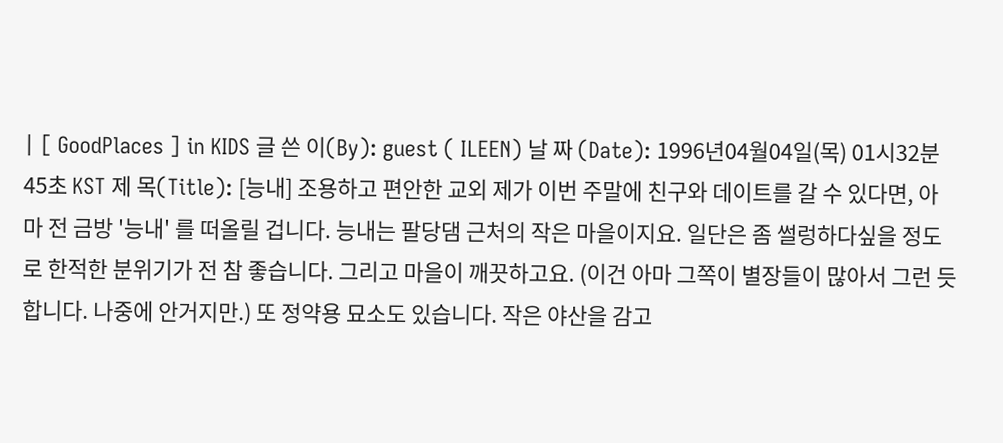| [ GoodPlaces ] in KIDS 글 쓴 이(By): guest ( ILEEN) 날 짜 (Date): 1996년04월04일(목) 01시32분45초 KST 제 목(Title): [능내] 조용하고 편안한 교외 제가 이번 주말에 친구와 데이트를 갈 수 있다면, 아마 전 금방 '능내' 를 떠올릴 겁니다. 능내는 팔당댐 근처의 작은 마을이지요. 일단은 좀 썰렁하다싶을 정도로 한적한 분위기가 전 참 좋습니다. 그리고 마을이 깨끗하고요. (이건 아마 그쪽이 별장들이 많아서 그런 듯 합니다. 나중에 안거지만.) 또 정약용 묘소도 있습니다. 작은 야산을 감고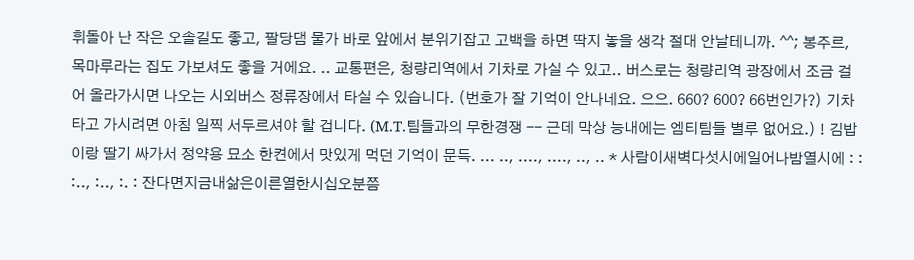휘돌아 난 작은 오솔길도 좋고, 팔당댐 물가 바로 앞에서 분위기잡고 고백을 하면 딱지 놓을 생각 절대 안날테니까. ^^; 봉주르, 목마루라는 집도 가보셔도 좋을 거에요. .. 교통편은, 청량리역에서 기차로 가실 수 있고.. 버스로는 청량리역 광장에서 조금 걸어 올라가시면 나오는 시외버스 정류장에서 타실 수 있습니다. (번호가 잘 기억이 안나네요. 으으. 660? 600? 66번인가?) 기차 타고 가시려면 아침 일찍 서두르셔야 할 겁니다. (M.T.팀들과의 무한경쟁 -- 근데 막상 능내에는 엠티팀들 별루 없어요.) ! 김밥이랑 딸기 싸가서 정약용 묘소 한켠에서 맛있게 먹던 기억이 문득. ... .., ...., ...., .., .. * 사람이새벽다섯시에일어나밤열시에 : : :.., :.., :. : 잔다면지금내삶은이른열한시십오분쯤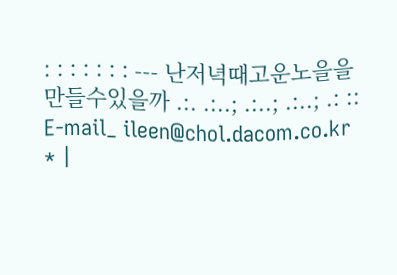: : : : : : : --- 난저녁때고운노을을만들수있을까 .:. .:..; .:..; .:..; .: :: E-mail_ ileen@chol.dacom.co.kr * |